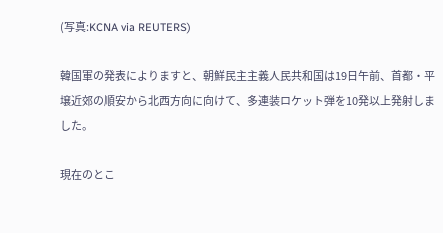(写真:KCNA via REUTERS)

韓国軍の発表によりますと、朝鮮民主主義人民共和国は19日午前、首都・平壌近郊の順安から北西方向に向けて、多連装ロケット弾を10発以上発射しました。

現在のとこ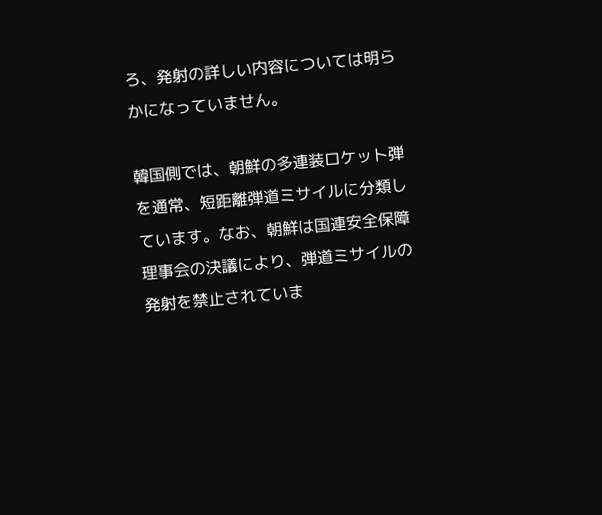ろ、発射の詳しい内容については明らかになっていません。

韓国側では、朝鮮の多連装ロケット弾を通常、短距離弾道ミサイルに分類しています。なお、朝鮮は国連安全保障理事会の決議により、弾道ミサイルの発射を禁止されていま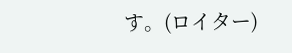す。(ロイター)